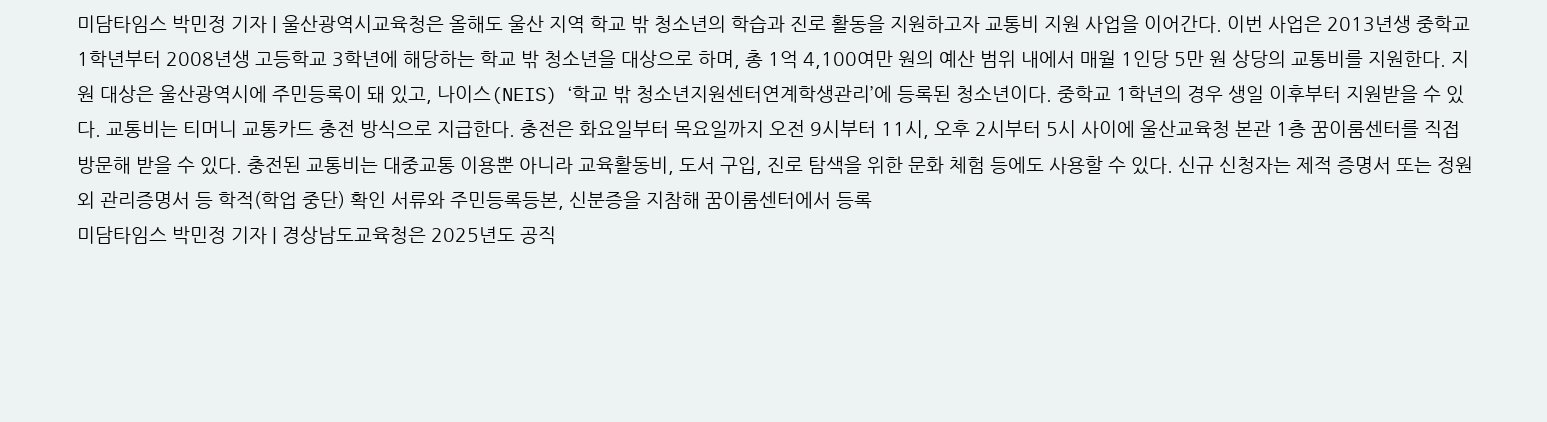미담타임스 박민정 기자 | 울산광역시교육청은 올해도 울산 지역 학교 밖 청소년의 학습과 진로 활동을 지원하고자 교통비 지원 사업을 이어간다. 이번 사업은 2013년생 중학교 1학년부터 2008년생 고등학교 3학년에 해당하는 학교 밖 청소년을 대상으로 하며, 총 1억 4,100여만 원의 예산 범위 내에서 매월 1인당 5만 원 상당의 교통비를 지원한다. 지원 대상은 울산광역시에 주민등록이 돼 있고, 나이스(NEIS) ‘학교 밖 청소년지원센터연계학생관리’에 등록된 청소년이다. 중학교 1학년의 경우 생일 이후부터 지원받을 수 있다. 교통비는 티머니 교통카드 충전 방식으로 지급한다. 충전은 화요일부터 목요일까지 오전 9시부터 11시, 오후 2시부터 5시 사이에 울산교육청 본관 1층 꿈이룸센터를 직접 방문해 받을 수 있다. 충전된 교통비는 대중교통 이용뿐 아니라 교육활동비, 도서 구입, 진로 탐색을 위한 문화 체험 등에도 사용할 수 있다. 신규 신청자는 제적 증명서 또는 정원 외 관리증명서 등 학적(학업 중단) 확인 서류와 주민등록등본, 신분증을 지참해 꿈이룸센터에서 등록
미담타임스 박민정 기자 | 경상남도교육청은 2025년도 공직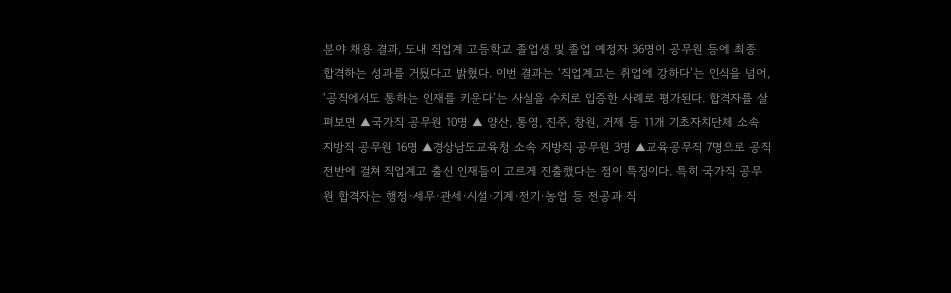분야 채용 결과, 도내 직업계 고등학교 졸업생 및 졸업 예정자 36명이 공무원 등에 최종 합격하는 성과를 거뒀다고 밝혔다. 이번 결과는 ‘직업계고는 취업에 강하다’는 인식을 넘어, ‘공직에서도 통하는 인재를 키운다’는 사실을 수치로 입증한 사례로 평가된다. 합격자를 살펴보면 ▲국가직 공무원 10명 ▲ 양산, 통영, 진주, 창원, 거제 등 11개 기초자치단체 소속 지방직 공무원 16명 ▲경상남도교육청 소속 지방직 공무원 3명 ▲교육공무직 7명으로 공직 전반에 걸쳐 직업계고 출신 인재들이 고르게 진출했다는 점이 특징이다. 특히 국가직 공무원 합격자는 행정·세무·관세·시설·기계·전기·농업 등 전공과 직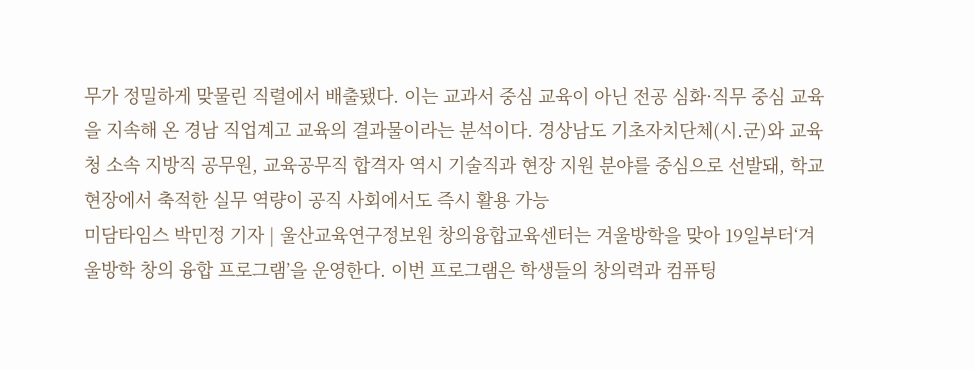무가 정밀하게 맞물린 직렬에서 배출됐다. 이는 교과서 중심 교육이 아닌 전공 심화·직무 중심 교육을 지속해 온 경남 직업계고 교육의 결과물이라는 분석이다. 경상남도 기초자치단체(시․군)와 교육청 소속 지방직 공무원, 교육공무직 합격자 역시 기술직과 현장 지원 분야를 중심으로 선발돼, 학교 현장에서 축적한 실무 역량이 공직 사회에서도 즉시 활용 가능
미담타임스 박민정 기자 | 울산교육연구정보원 창의융합교육센터는 겨울방학을 맞아 19일부터‘겨울방학 창의 융합 프로그램’을 운영한다. 이번 프로그램은 학생들의 창의력과 컴퓨팅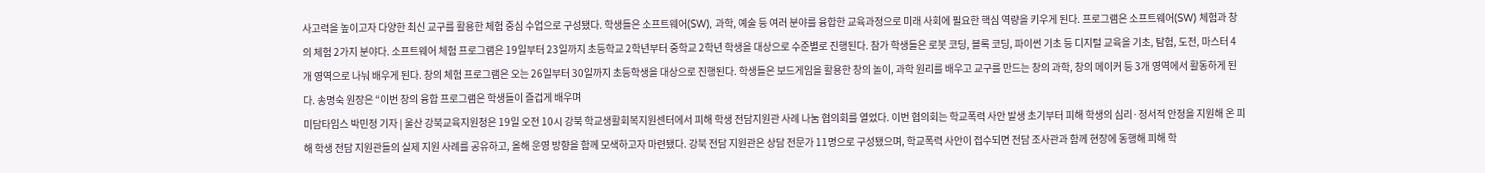사고력을 높이고자 다양한 최신 교구를 활용한 체험 중심 수업으로 구성됐다. 학생들은 소프트웨어(SW), 과학, 예술 등 여러 분야를 융합한 교육과정으로 미래 사회에 필요한 핵심 역량을 키우게 된다. 프로그램은 소프트웨어(SW) 체험과 창의 체험 2가지 분야다. 소프트웨어 체험 프로그램은 19일부터 23일까지 초등학교 2학년부터 중학교 2학년 학생을 대상으로 수준별로 진행된다. 참가 학생들은 로봇 코딩, 블록 코딩, 파이썬 기초 등 디지털 교육을 기초, 탐험, 도전, 마스터 4개 영역으로 나눠 배우게 된다. 창의 체험 프로그램은 오는 26일부터 30일까지 초등학생을 대상으로 진행된다. 학생들은 보드게임을 활용한 창의 놀이, 과학 원리를 배우고 교구를 만드는 창의 과학, 창의 메이커 등 3개 영역에서 활동하게 된다. 송명숙 원장은 “이번 창의 융합 프로그램은 학생들이 즐겁게 배우며
미담타임스 박민정 기자 | 울산 강북교육지원청은 19일 오전 10시 강북 학교생활회복지원센터에서 피해 학생 전담지원관 사례 나눔 협의회를 열었다. 이번 협의회는 학교폭력 사안 발생 초기부터 피해 학생의 심리·정서적 안정을 지원해 온 피해 학생 전담 지원관들의 실제 지원 사례를 공유하고, 올해 운영 방향을 함께 모색하고자 마련됐다. 강북 전담 지원관은 상담 전문가 11명으로 구성됐으며, 학교폭력 사안이 접수되면 전담 조사관과 함께 현장에 동행해 피해 학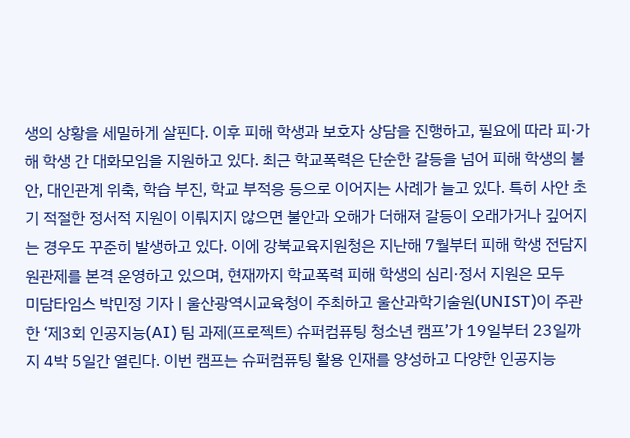생의 상황을 세밀하게 살핀다. 이후 피해 학생과 보호자 상담을 진행하고, 필요에 따라 피·가해 학생 간 대화모임을 지원하고 있다. 최근 학교폭력은 단순한 갈등을 넘어 피해 학생의 불안, 대인관계 위축, 학습 부진, 학교 부적응 등으로 이어지는 사례가 늘고 있다. 특히 사안 초기 적절한 정서적 지원이 이뤄지지 않으면 불안과 오해가 더해져 갈등이 오래가거나 깊어지는 경우도 꾸준히 발생하고 있다. 이에 강북교육지원청은 지난해 7월부터 피해 학생 전담지원관제를 본격 운영하고 있으며, 현재까지 학교폭력 피해 학생의 심리·정서 지원은 모두
미담타임스 박민정 기자 | 울산광역시교육청이 주최하고 울산과학기술원(UNIST)이 주관한 ‘제3회 인공지능(AI) 팀 과제(프로젝트) 슈퍼컴퓨팅 청소년 캠프’가 19일부터 23일까지 4박 5일간 열린다. 이번 캠프는 슈퍼컴퓨팅 활용 인재를 양성하고 다양한 인공지능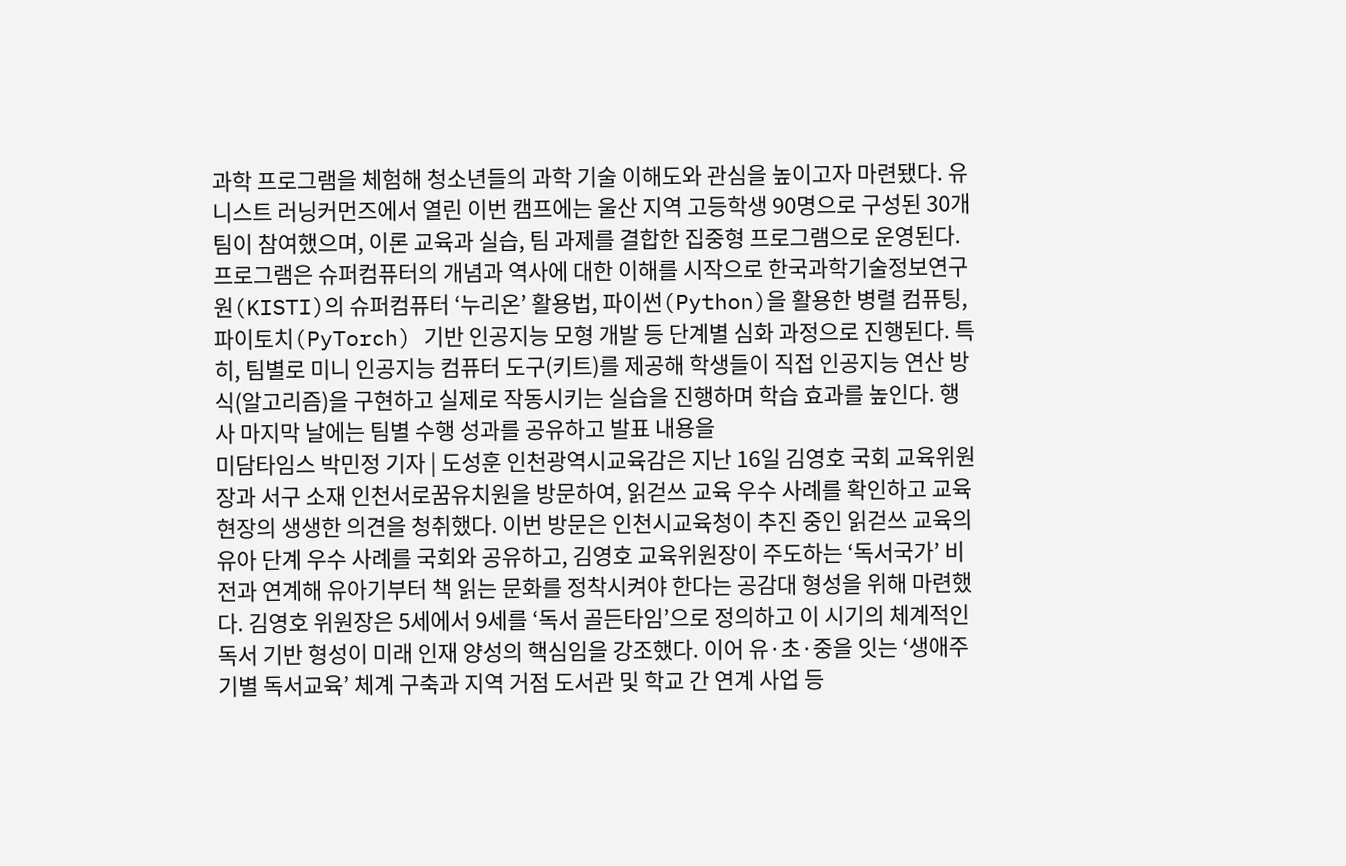과학 프로그램을 체험해 청소년들의 과학 기술 이해도와 관심을 높이고자 마련됐다. 유니스트 러닝커먼즈에서 열린 이번 캠프에는 울산 지역 고등학생 90명으로 구성된 30개 팀이 참여했으며, 이론 교육과 실습, 팀 과제를 결합한 집중형 프로그램으로 운영된다. 프로그램은 슈퍼컴퓨터의 개념과 역사에 대한 이해를 시작으로 한국과학기술정보연구원(KISTI)의 슈퍼컴퓨터 ‘누리온’ 활용법, 파이썬(Python)을 활용한 병렬 컴퓨팅, 파이토치(PyTorch) 기반 인공지능 모형 개발 등 단계별 심화 과정으로 진행된다. 특히, 팀별로 미니 인공지능 컴퓨터 도구(키트)를 제공해 학생들이 직접 인공지능 연산 방식(알고리즘)을 구현하고 실제로 작동시키는 실습을 진행하며 학습 효과를 높인다. 행사 마지막 날에는 팀별 수행 성과를 공유하고 발표 내용을
미담타임스 박민정 기자 | 도성훈 인천광역시교육감은 지난 16일 김영호 국회 교육위원장과 서구 소재 인천서로꿈유치원을 방문하여, 읽걷쓰 교육 우수 사례를 확인하고 교육 현장의 생생한 의견을 청취했다. 이번 방문은 인천시교육청이 추진 중인 읽걷쓰 교육의 유아 단계 우수 사례를 국회와 공유하고, 김영호 교육위원장이 주도하는 ‘독서국가’ 비전과 연계해 유아기부터 책 읽는 문화를 정착시켜야 한다는 공감대 형성을 위해 마련했다. 김영호 위원장은 5세에서 9세를 ‘독서 골든타임’으로 정의하고 이 시기의 체계적인 독서 기반 형성이 미래 인재 양성의 핵심임을 강조했다. 이어 유·초·중을 잇는 ‘생애주기별 독서교육’ 체계 구축과 지역 거점 도서관 및 학교 간 연계 사업 등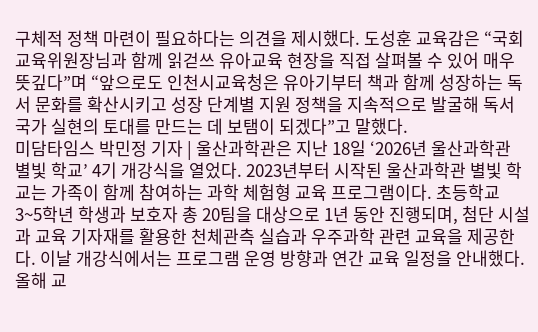구체적 정책 마련이 필요하다는 의견을 제시했다. 도성훈 교육감은 “국회 교육위원장님과 함께 읽걷쓰 유아교육 현장을 직접 살펴볼 수 있어 매우 뜻깊다”며 “앞으로도 인천시교육청은 유아기부터 책과 함께 성장하는 독서 문화를 확산시키고 성장 단계별 지원 정책을 지속적으로 발굴해 독서국가 실현의 토대를 만드는 데 보탬이 되겠다”고 말했다.
미담타임스 박민정 기자 | 울산과학관은 지난 18일 ‘2026년 울산과학관 별빛 학교’ 4기 개강식을 열었다. 2023년부터 시작된 울산과학관 별빛 학교는 가족이 함께 참여하는 과학 체험형 교육 프로그램이다. 초등학교 3~5학년 학생과 보호자 총 20팀을 대상으로 1년 동안 진행되며, 첨단 시설과 교육 기자재를 활용한 천체관측 실습과 우주과학 관련 교육을 제공한다. 이날 개강식에서는 프로그램 운영 방향과 연간 교육 일정을 안내했다. 올해 교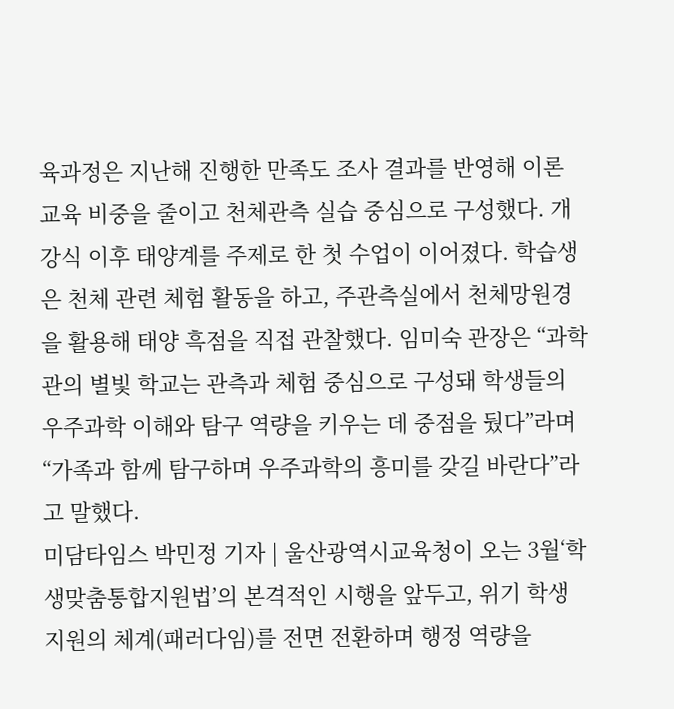육과정은 지난해 진행한 만족도 조사 결과를 반영해 이론 교육 비중을 줄이고 천체관측 실습 중심으로 구성했다. 개강식 이후 태양계를 주제로 한 첫 수업이 이어졌다. 학습생은 천체 관련 체험 활동을 하고, 주관측실에서 천체망원경을 활용해 태양 흑점을 직접 관찰했다. 임미숙 관장은 “과학관의 별빛 학교는 관측과 체험 중심으로 구성돼 학생들의 우주과학 이해와 탐구 역량을 키우는 데 중점을 뒀다”라며 “가족과 함께 탐구하며 우주과학의 흥미를 갖길 바란다”라고 말했다.
미담타임스 박민정 기자 | 울산광역시교육청이 오는 3월‘학생맞춤통합지원법’의 본격적인 시행을 앞두고, 위기 학생 지원의 체계(패러다임)를 전면 전환하며 행정 역량을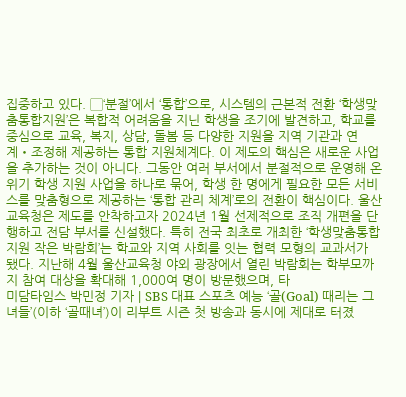집중하고 있다. ▢‘분절’에서 ‘통합’으로, 시스템의 근본적 전환 ‘학생맞춤통합지원’은 복합적 어려움을 지닌 학생을 조기에 발견하고, 학교를 중심으로 교육, 복지, 상담, 돌봄 등 다양한 지원을 지역 기관과 연계‧조정해 제공하는 통합 지원체계다. 이 제도의 핵심은 새로운 사업을 추가하는 것이 아니다. 그동안 여러 부서에서 분절적으로 운영해 온 위기 학생 지원 사업을 하나로 묶어, 학생 한 명에게 필요한 모든 서비스를 맞춤형으로 제공하는 ‘통합 관리 체계’로의 전환이 핵심이다. 울산교육청은 제도를 안착하고자 2024년 1월 선제적으로 조직 개편을 단행하고 전담 부서를 신설했다. 특히 전국 최초로 개최한 ‘학생맞춤통합지원 작은 박람회’는 학교와 지역 사회를 잇는 협력 모형의 교과서가 됐다. 지난해 4월 울산교육청 야외 광장에서 열린 박람회는 학부모까지 참여 대상을 확대해 1,000여 명이 방문했으며, 타
미담타임스 박민정 기자 | SBS 대표 스포츠 예능 ‘골(Goal) 때리는 그녀들’(이하 ‘골때녀’)이 리부트 시즌 첫 방송과 동시에 제대로 터졌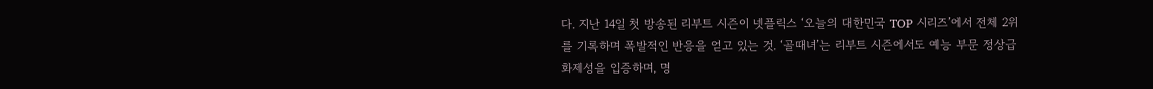다. 지난 14일 첫 방송된 리부트 시즌이 넷플릭스 ‘오늘의 대한민국 TOP 시리즈’에서 전체 2위를 기록하며 폭발적인 반응을 얻고 있는 것. ‘골때녀’는 리부트 시즌에서도 예능 부문 정상급 화제성을 입증하며, 명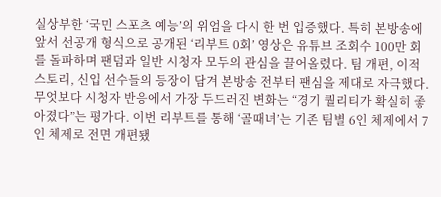실상부한 ‘국민 스포츠 예능’의 위엄을 다시 한 번 입증했다. 특히 본방송에 앞서 선공개 형식으로 공개된 ‘리부트 0회’ 영상은 유튜브 조회수 100만 회를 돌파하며 팬덤과 일반 시청자 모두의 관심을 끌어올렸다. 팀 개편, 이적 스토리, 신입 선수들의 등장이 담겨 본방송 전부터 팬심을 제대로 자극했다. 무엇보다 시청자 반응에서 가장 두드러진 변화는 “경기 퀄리티가 확실히 좋아졌다”는 평가다. 이번 리부트를 통해 ‘골때녀’는 기존 팀별 6인 체제에서 7인 체제로 전면 개편됐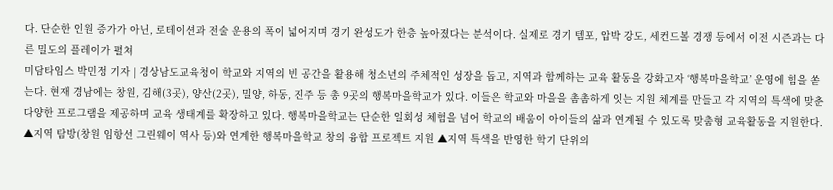다. 단순한 인원 증가가 아닌, 로테이션과 전술 운용의 폭이 넓어지며 경기 완성도가 한층 높아졌다는 분석이다. 실제로 경기 템포, 압박 강도, 세컨드볼 경쟁 등에서 이전 시즌과는 다른 밀도의 플레이가 펼쳐
미담타임스 박민정 기자 | 경상남도교육청이 학교와 지역의 빈 공간을 활용해 청소년의 주체적인 성장을 돕고, 지역과 함께하는 교육 활동을 강화고자 ‘행복마을학교’ 운영에 힘을 쏟는다. 현재 경남에는 창원, 김해(3곳), 양산(2곳), 밀양, 하동, 진주 등 총 9곳의 행복마을학교가 있다. 이들은 학교와 마을을 촘촘하게 잇는 지원 체계를 만들고 각 지역의 특색에 맞춘 다양한 프로그램을 제공하며 교육 생태계를 확장하고 있다. 행복마을학교는 단순한 일회성 체험을 넘어 학교의 배움이 아이들의 삶과 연계될 수 있도록 맞춤형 교육활동을 지원한다. ▲지역 탐방(창원 임항선 그린웨이 역사 등)와 연계한 행복마을학교 창의 융합 프로젝트 지원 ▲지역 특색을 반영한 학기 단위의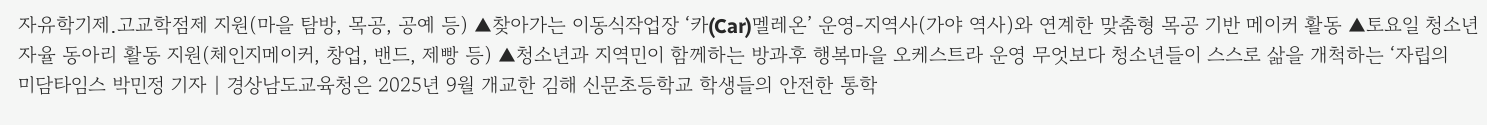자유학기제․고교학점제 지원(마을 탐방, 목공, 공예 등) ▲찾아가는 이동식작업장 ‘카(Car)멜레온’ 운영-지역사(가야 역사)와 연계한 맞춤형 목공 기반 메이커 활동 ▲토요일 청소년 자율 동아리 활동 지원(체인지메이커, 창업, 밴드, 제빵 등) ▲청소년과 지역민이 함께하는 방과후 행복마을 오케스트라 운영 무엇보다 청소년들이 스스로 삶을 개척하는 ‘자립의
미담타임스 박민정 기자 | 경상남도교육청은 2025년 9월 개교한 김해 신문초등학교 학생들의 안전한 통학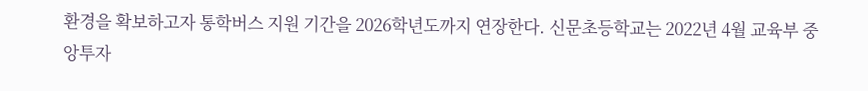환경을 확보하고자 통학버스 지원 기간을 2026학년도까지 연장한다. 신문초등학교는 2022년 4월 교육부 중앙투자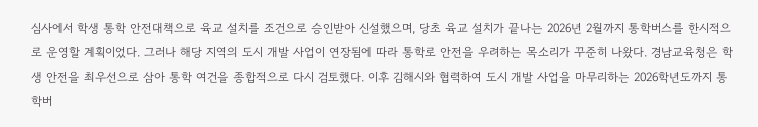심사에서 학생 통학 안전대책으로 육교 설치를 조건으로 승인받아 신설했으며, 당초 육교 설치가 끝나는 2026년 2월까지 통학버스를 한시적으로 운영할 계획이었다. 그러나 해당 지역의 도시 개발 사업이 연장됨에 따라 통학로 안전을 우려하는 목소리가 꾸준히 나왔다. 경남교육청은 학생 안전을 최우선으로 삼아 통학 여건을 종합적으로 다시 검토했다. 이후 김해시와 협력하여 도시 개발 사업을 마무리하는 2026학년도까지 통학버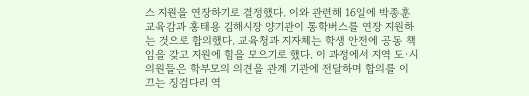스 지원을 연장하기로 결정했다. 이와 관련해 16일에 박종훈 교육감과 홍태용 김해시장 양기관이 통학버스를 연장 지원하는 것으로 합의했다. 교육청과 지자체는 학생 안전에 공동 책임을 갖고 지원에 힘을 모으기로 했다. 이 과정에서 지역 도·시의원들은 학부모의 의견을 관계 기관에 전달하며 합의를 이끄는 징검다리 역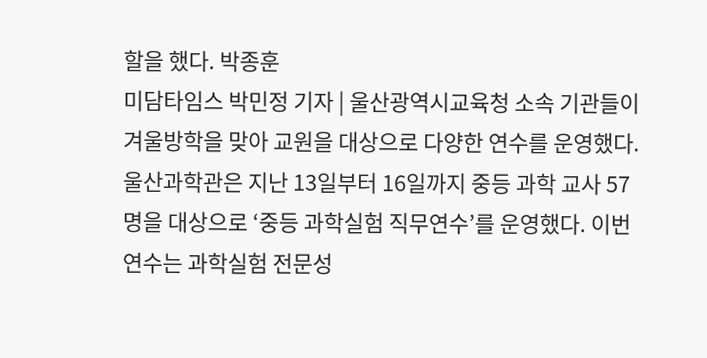할을 했다. 박종훈
미담타임스 박민정 기자 | 울산광역시교육청 소속 기관들이 겨울방학을 맞아 교원을 대상으로 다양한 연수를 운영했다. 울산과학관은 지난 13일부터 16일까지 중등 과학 교사 57명을 대상으로 ‘중등 과학실험 직무연수’를 운영했다. 이번 연수는 과학실험 전문성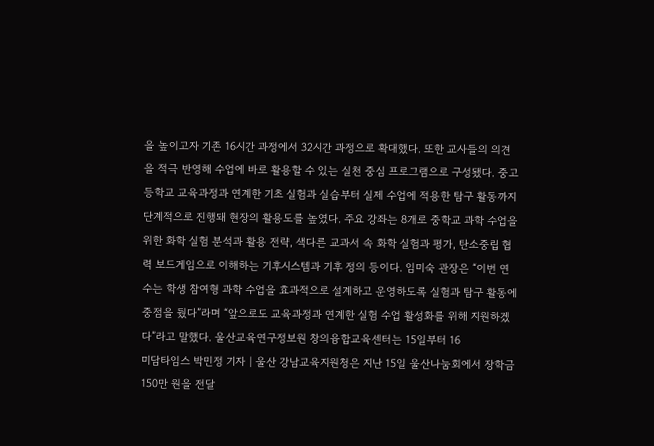을 높이고자 기존 16시간 과정에서 32시간 과정으로 확대했다. 또한 교사들의 의견을 적극 반영해 수업에 바로 활용할 수 있는 실천 중심 프로그램으로 구성됐다. 중고등학교 교육과정과 연계한 기초 실험과 실습부터 실제 수업에 적용한 탐구 활동까지 단계적으로 진행돼 현장의 활용도를 높였다. 주요 강좌는 8개로 중학교 과학 수업을 위한 화학 실험 분석과 활용 전략, 색다른 교과서 속 화학 실험과 평가, 탄소중립 협력 보드게임으로 이해하는 기후시스템과 기후 정의 등이다. 임미숙 관장은 “이번 연수는 학생 참여형 과학 수업을 효과적으로 설계하고 운영하도록 실험과 탐구 활동에 중점을 뒀다”라며 “앞으로도 교육과정과 연계한 실험 수업 활성화를 위해 지원하겠다”라고 말했다. 울산교육연구정보원 창의융합교육센터는 15일부터 16
미담타임스 박민정 기자 | 울산 강남교육지원청은 지난 15일 울산나눔회에서 장학금 150만 원을 전달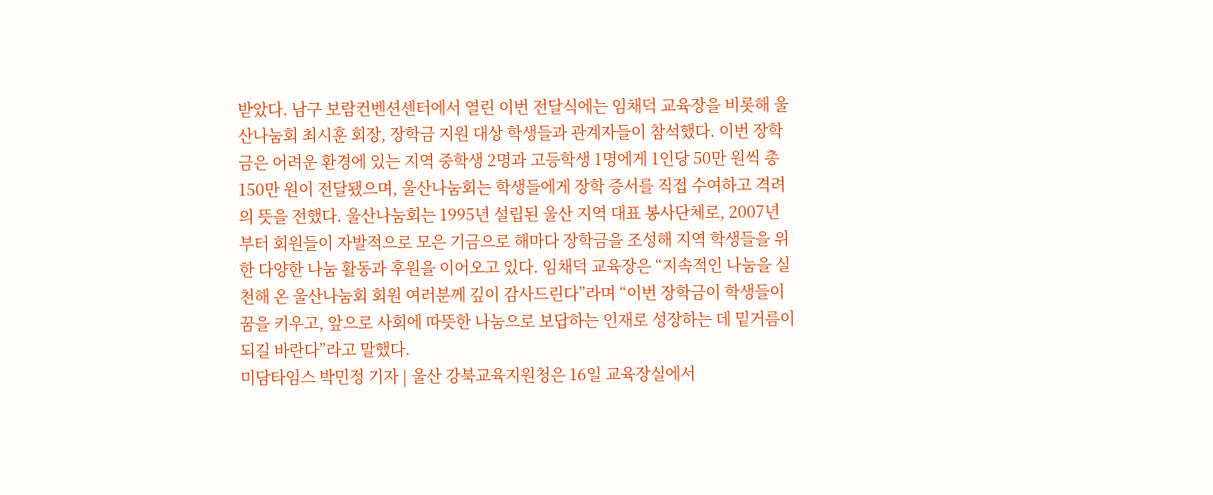받았다. 남구 보람컨벤션센터에서 열린 이번 전달식에는 임채덕 교육장을 비롯해 울산나눔회 최시훈 회장, 장학금 지원 대상 학생들과 관계자들이 참석했다. 이번 장학금은 어려운 환경에 있는 지역 중학생 2명과 고등학생 1명에게 1인당 50만 원씩 총 150만 원이 전달됐으며, 울산나눔회는 학생들에게 장학 증서를 직접 수여하고 격려의 뜻을 전했다. 울산나눔회는 1995년 설립된 울산 지역 대표 봉사단체로, 2007년부터 회원들이 자발적으로 모은 기금으로 해마다 장학금을 조성해 지역 학생들을 위한 다양한 나눔 활동과 후원을 이어오고 있다. 임채덕 교육장은 “지속적인 나눔을 실천해 온 울산나눔회 회원 여러분께 깊이 감사드린다”라며 “이번 장학금이 학생들이 꿈을 키우고, 앞으로 사회에 따뜻한 나눔으로 보답하는 인재로 성장하는 데 밑거름이 되길 바란다”라고 말했다.
미담타임스 박민정 기자 | 울산 강북교육지원청은 16일 교육장실에서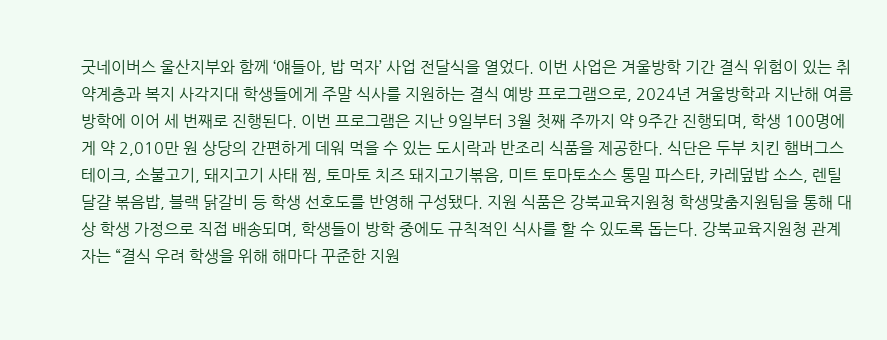굿네이버스 울산지부와 함께 ‘얘들아, 밥 먹자’ 사업 전달식을 열었다. 이번 사업은 겨울방학 기간 결식 위험이 있는 취약계층과 복지 사각지대 학생들에게 주말 식사를 지원하는 결식 예방 프로그램으로, 2024년 겨울방학과 지난해 여름방학에 이어 세 번째로 진행된다. 이번 프로그램은 지난 9일부터 3월 첫째 주까지 약 9주간 진행되며, 학생 100명에게 약 2,010만 원 상당의 간편하게 데워 먹을 수 있는 도시락과 반조리 식품을 제공한다. 식단은 두부 치킨 햄버그스테이크, 소불고기, 돼지고기 사태 찜, 토마토 치즈 돼지고기볶음, 미트 토마토소스 통밀 파스타, 카레덮밥 소스, 렌틸 달걀 볶음밥, 블랙 닭갈비 등 학생 선호도를 반영해 구성됐다. 지원 식품은 강북교육지원청 학생맞춤지원팀을 통해 대상 학생 가정으로 직접 배송되며, 학생들이 방학 중에도 규칙적인 식사를 할 수 있도록 돕는다. 강북교육지원청 관계자는 “결식 우려 학생을 위해 해마다 꾸준한 지원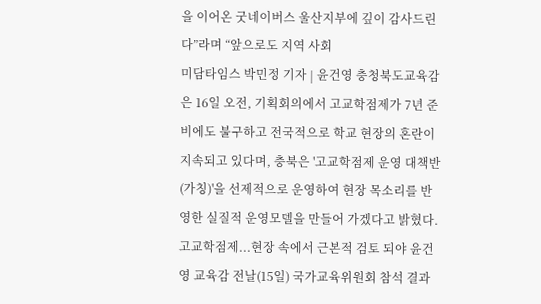을 이어온 굿네이버스 울산지부에 깊이 감사드린다”라며 “앞으로도 지역 사회
미담타임스 박민정 기자 | 윤건영 충청북도교육감은 16일 오전, 기획회의에서 고교학점제가 7년 준비에도 불구하고 전국적으로 학교 현장의 혼란이 지속되고 있다며, 충북은 '고교학점제 운영 대책반(가칭)'을 선제적으로 운영하여 현장 목소리를 반영한 실질적 운영모델을 만들어 가겠다고 밝혔다. 고교학점제...현장 속에서 근본적 검토 되야 윤건영 교육감 전날(15일) 국가교육위원회 참석 결과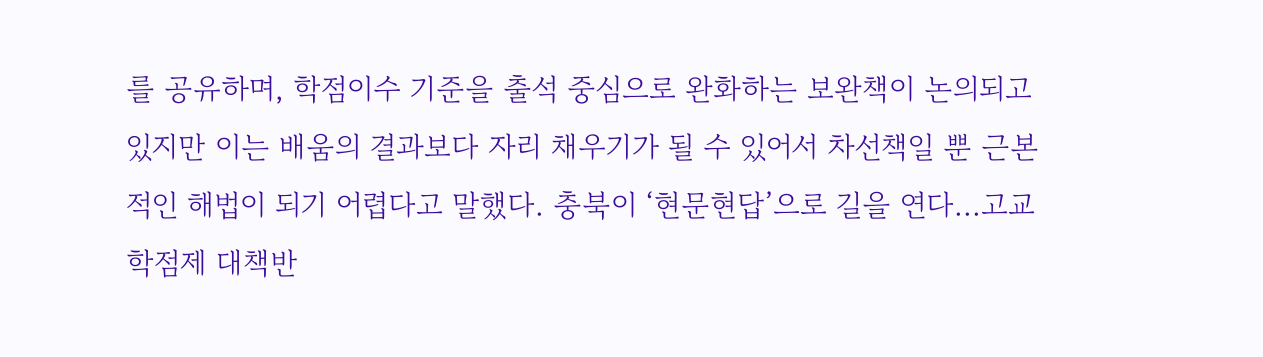를 공유하며, 학점이수 기준을 출석 중심으로 완화하는 보완책이 논의되고 있지만 이는 배움의 결과보다 자리 채우기가 될 수 있어서 차선책일 뿐 근본적인 해법이 되기 어렵다고 말했다. 충북이 ‘현문현답’으로 길을 연다...고교학점제 대책반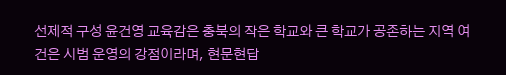선제적 구성 윤건영 교육감은 충북의 작은 학교와 큰 학교가 공존하는 지역 여건은 시범 운영의 강점이라며, 현문현답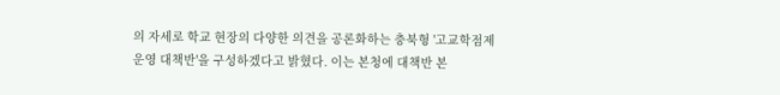의 자세로 학교 현장의 다양한 의견을 공론화하는 충북형 '고교학점제 운영 대책반'을 구성하겠다고 밝혔다. 이는 본청에 대책반 본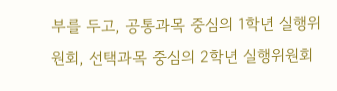부를 두고, 공통과목 중심의 1학년 실행위원회, 선택과목 중심의 2학년 실행위원회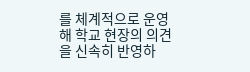를 체계적으로 운영해 학교 현장의 의견을 신속히 반영하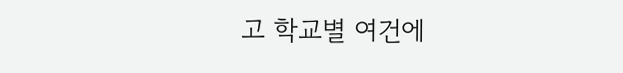고 학교별 여건에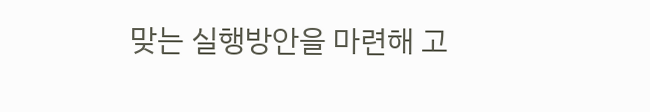맞는 실행방안을 마련해 고